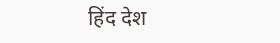हिंद देश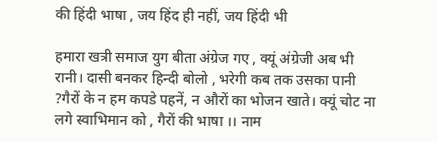की हिंदी भाषा , जय हिंद ही नहीं, जय हिंदी भी

हमारा खत्री समाज युग बीता अंग्रेज गए , क्‍यूं अंग्रेजी अब भी रानी। दासी बनकर हिन्‍दी बोलो , भरेगी कब तक उसका पानी ?गैरों के न हम कपडे पहनें, न औरों का भोजन खाते। क्‍यूं चोट ना लगे स्‍वाभिमान को , गैरों की भाषा ।। नाम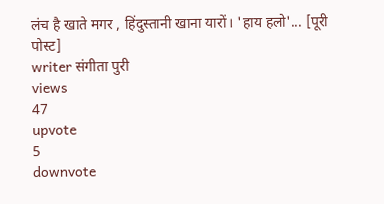लंच है खाते मगर , हिंदुस्‍तानी खाना यारों। 'हाय हलो'... [पूरी पोस्ट]
writer संगीता पुरी
views
47
upvote
5
downvote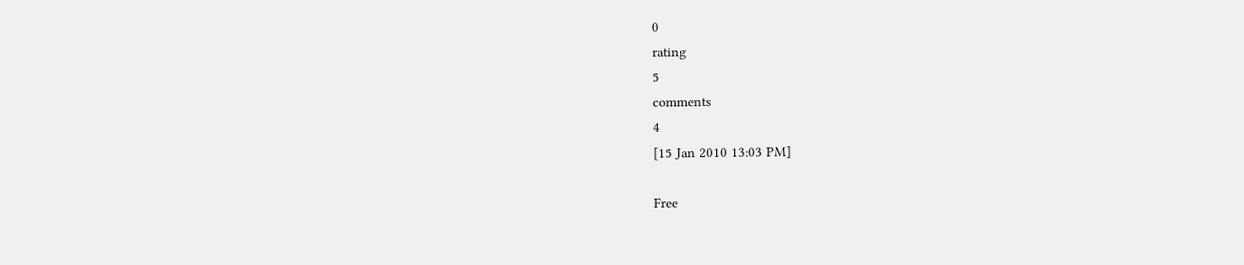0
rating
5
comments
4
[15 Jan 2010 13:03 PM]

Free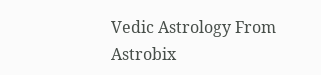Vedic Astrology From Astrobix